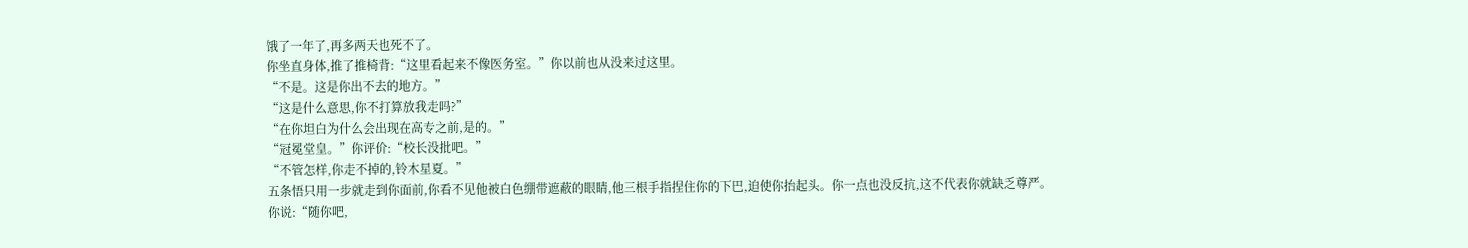饿了一年了,再多两天也死不了。
你坐直身体,推了推椅背:“这里看起来不像医务室。”你以前也从没来过这里。
“不是。这是你出不去的地方。”
“这是什么意思,你不打算放我走吗?”
“在你坦白为什么会出现在高专之前,是的。”
“冠冕堂皇。”你评价:“校长没批吧。”
“不管怎样,你走不掉的,铃木星夏。”
五条悟只用一步就走到你面前,你看不见他被白色绷带遮蔽的眼睛,他三根手指捏住你的下巴,迫使你抬起头。你一点也没反抗,这不代表你就缺乏尊严。
你说:“随你吧,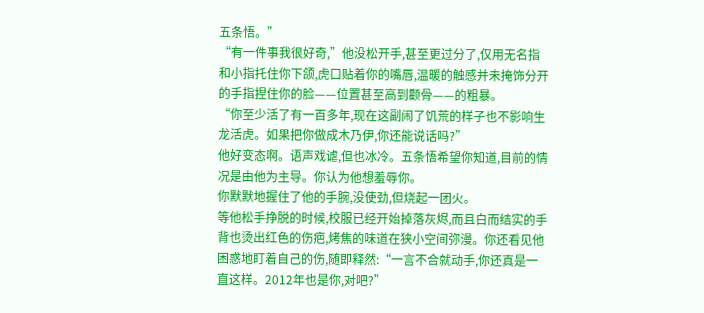五条悟。”
“有一件事我很好奇,”他没松开手,甚至更过分了,仅用无名指和小指托住你下颌,虎口贴着你的嘴唇,温暖的触感并未掩饰分开的手指捏住你的脸——位置甚至高到颧骨——的粗暴。
“你至少活了有一百多年,现在这副闹了饥荒的样子也不影响生龙活虎。如果把你做成木乃伊,你还能说话吗?”
他好变态啊。语声戏谑,但也冰冷。五条悟希望你知道,目前的情况是由他为主导。你认为他想羞辱你。
你默默地握住了他的手腕,没使劲,但烧起一团火。
等他松手挣脱的时候,校服已经开始掉落灰烬,而且白而结实的手背也烫出红色的伤疤,烤焦的味道在狭小空间弥漫。你还看见他困惑地盯着自己的伤,随即释然:“一言不合就动手,你还真是一直这样。2012年也是你,对吧?”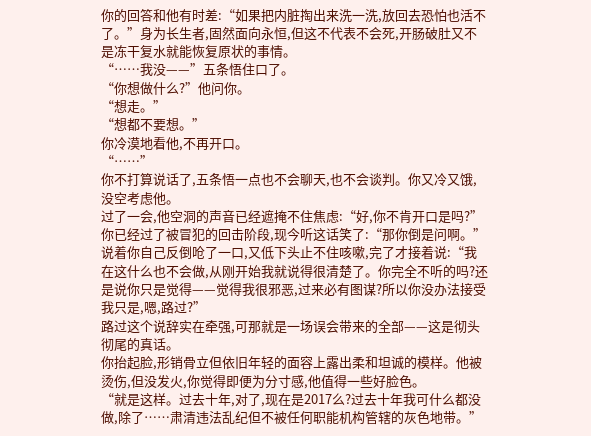你的回答和他有时差:“如果把内脏掏出来洗一洗,放回去恐怕也活不了。”身为长生者,固然面向永恒,但这不代表不会死,开肠破肚又不是冻干复水就能恢复原状的事情。
“……我没——”五条悟住口了。
“你想做什么?”他问你。
“想走。”
“想都不要想。”
你冷漠地看他,不再开口。
“……”
你不打算说话了,五条悟一点也不会聊天,也不会谈判。你又冷又饿,没空考虑他。
过了一会,他空洞的声音已经遮掩不住焦虑:“好,你不肯开口是吗?”
你已经过了被冒犯的回击阶段,现今听这话笑了:“那你倒是问啊。”
说着你自己反倒呛了一口,又低下头止不住咳嗽,完了才接着说:“我在这什么也不会做,从刚开始我就说得很清楚了。你完全不听的吗?还是说你只是觉得——觉得我很邪恶,过来必有图谋?所以你没办法接受我只是,嗯,路过?”
路过这个说辞实在牵强,可那就是一场误会带来的全部——这是彻头彻尾的真话。
你抬起脸,形销骨立但依旧年轻的面容上露出柔和坦诚的模样。他被烫伤,但没发火,你觉得即便为分寸感,他值得一些好脸色。
“就是这样。过去十年,对了,现在是2017么?过去十年我可什么都没做,除了……肃清违法乱纪但不被任何职能机构管辖的灰色地带。”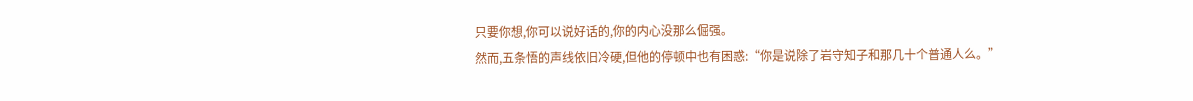只要你想,你可以说好话的,你的内心没那么倔强。
然而,五条悟的声线依旧冷硬,但他的停顿中也有困惑:“你是说除了岩守知子和那几十个普通人么。”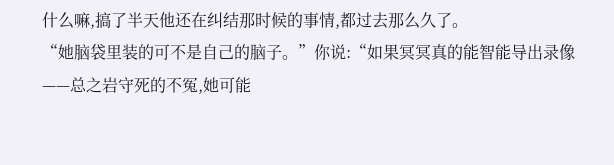什么嘛,搞了半天他还在纠结那时候的事情,都过去那么久了。
“她脑袋里装的可不是自己的脑子。”你说:“如果冥冥真的能智能导出录像——总之岩守死的不冤,她可能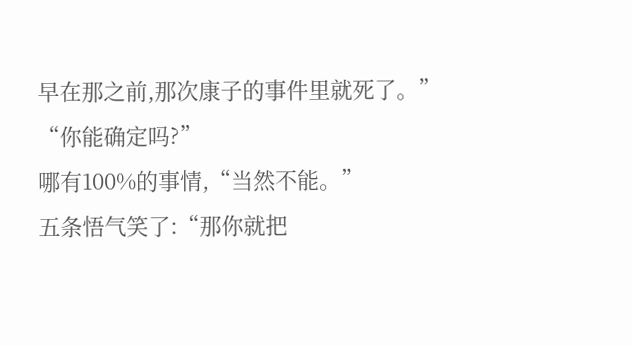早在那之前,那次康子的事件里就死了。”
“你能确定吗?”
哪有100%的事情,“当然不能。”
五条悟气笑了:“那你就把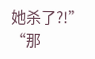她杀了?!”
“那